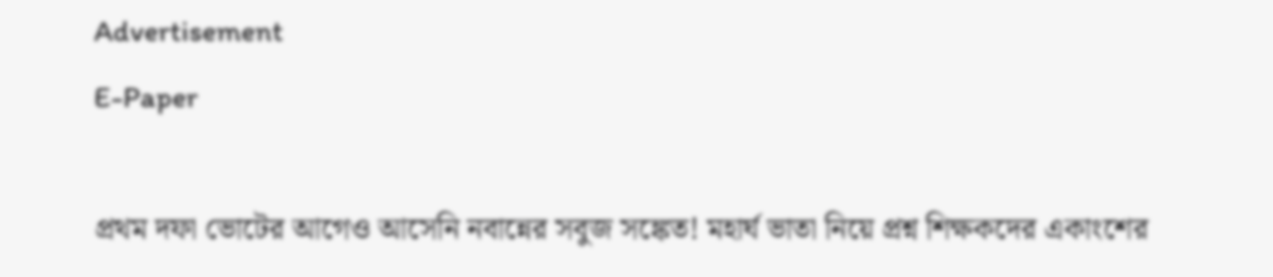Advertisement
E-Paper

প্রথম দফা ভোটের আগেও আসেনি নবান্নের সবুজ সঙ্কেত! মহার্ঘ ভাতা নিয়ে প্রশ্ন শিক্ষকদের একাংশের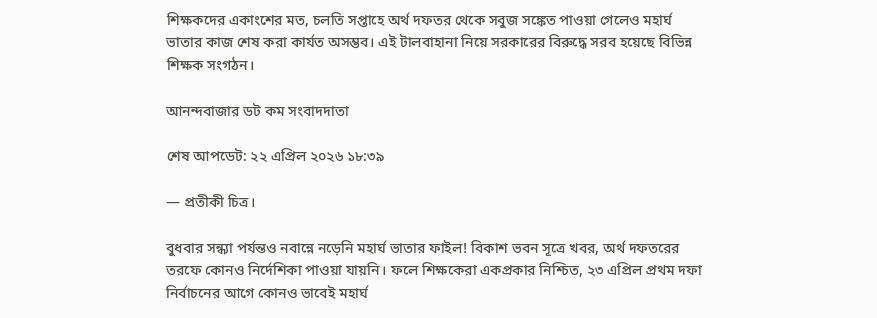শিক্ষকদের একাংশের মত, চলতি সপ্তাহে অর্থ দফতর থেকে সবুজ সঙ্কেত পাওয়া গেলেও মহার্ঘ ভাতার কাজ শেষ করা কার্যত অসম্ভব। এই টালবাহানা নিয়ে সরকারের বিরুদ্ধে সরব হয়েছে বিভিন্ন শিক্ষক সংগঠন।

আনন্দবাজার ডট কম সংবাদদাতা

শেষ আপডেট: ২২ এপ্রিল ২০২৬ ১৮:৩৯

— প্রতীকী চিত্র।

বুধবার সন্ধ্যা পর্যন্তও নবান্নে নড়েনি মহার্ঘ ভাতার ফাইল! বিকাশ ভবন সূত্রে খবর, অর্থ দফতরের তরফে কোনও নির্দেশিকা পাওয়া যায়নি। ফলে শিক্ষকেরা একপ্রকার নিশ্চিত, ২৩ এপ্রিল প্রথম দফা নির্বাচনের আগে কোনও ভাবেই মহার্ঘ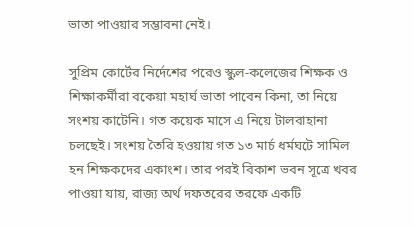ভাতা পাওয়ার সম্ভাবনা নেই।

সুপ্রিম কোর্টের নির্দেশের পরেও স্কুল-কলেজের শিক্ষক ও শিক্ষাকর্মীরা বকেয়া মহার্ঘ ভাতা পাবেন কিনা, তা নিয়ে সংশয় কাটেনি। গত কয়েক মাসে এ নিয়ে টালবাহানা চলছেই। সংশয় তৈরি হওয়ায় গত ১৩ মার্চ ধর্মঘটে সামিল হন শিক্ষকদের একাংশ। তার পরই বিকাশ ভবন সূত্রে খবর পাওয়া যায়, রাজ্য অর্থ দফতরের তরফে একটি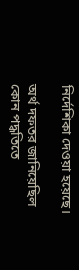নির্দেশিকা দেওয়া হয়েছে।

অর্থ দফতর জানিয়েছিল কোন পদ্ধতিতে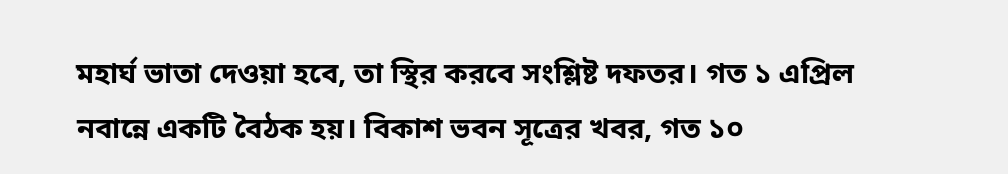মহার্ঘ ভাতা দেওয়া হবে, তা স্থির করবে সংশ্লিষ্ট দফতর। গত ১ এপ্রিল নবান্নে একটি বৈঠক হয়। বিকাশ ভবন সূত্রের খবর, গত ১০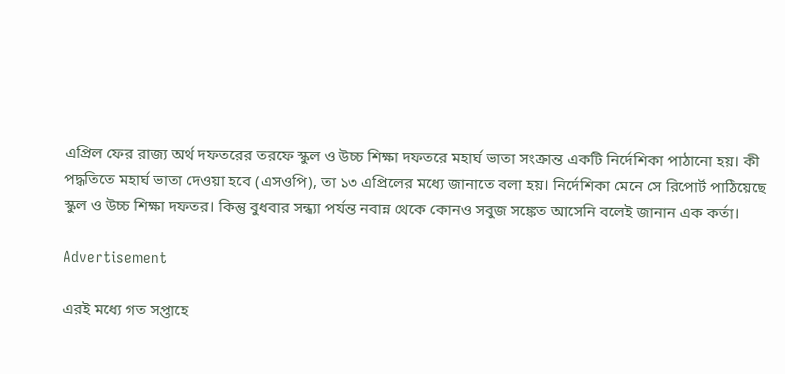এপ্রিল ফের রাজ্য অর্থ দফতরের তরফে স্কুল ও উচ্চ শিক্ষা দফতরে মহার্ঘ ভাতা সংক্রান্ত একটি নির্দেশিকা পাঠানো হয়। কী পদ্ধতিতে মহার্ঘ ভাতা দেওয়া হবে (এসওপি), তা ১৩ এপ্রিলের মধ্যে জানাতে বলা হয়। নির্দেশিকা মেনে সে রিপোর্ট পাঠিয়েছে স্কুল ও উচ্চ শিক্ষা দফতর। কিন্তু বুধবার সন্ধ্যা পর্যন্ত নবান্ন থেকে কোনও সবুজ সঙ্কেত আসেনি বলেই জানান এক কর্তা।

Advertisement

এরই মধ্যে গত সপ্তাহে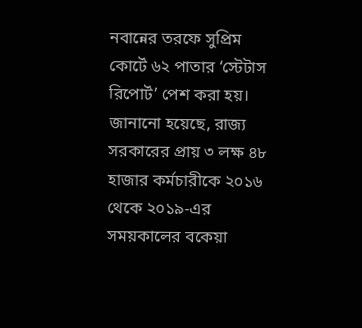নবান্নের তরফে সুপ্রিম কোর্টে ৬২ পাতার ‘স্টেটাস রিপোর্ট’ পেশ করা হয়। জানানো হয়েছে, রাজ্য সরকারের প্রায় ৩ লক্ষ ৪৮ হাজার কর্মচারীকে ২০১৬ থেকে ২০১৯-এর সময়কালের বকেয়া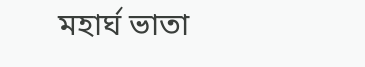মহার্ঘ ভাতা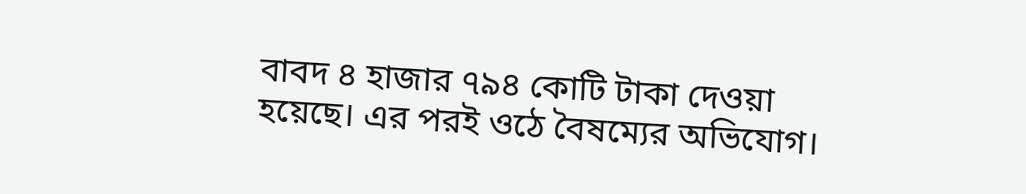বাবদ ৪ হাজার ৭৯৪ কোটি টাকা দেওয়া হয়েছে। এর পরই ওঠে বৈষম্যের অভিযোগ।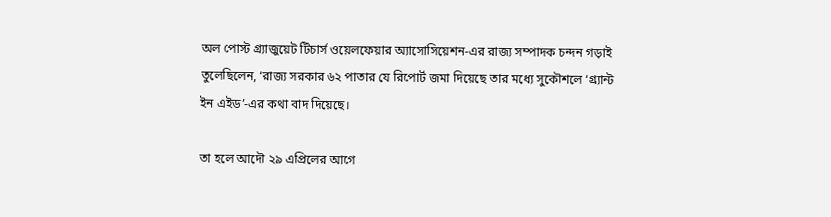অল পোস্ট গ্র্যাজুয়েট টিচার্স ওয়েলফেয়ার অ্যাসোসিয়েশন-এর রাজ্য সম্পাদক চন্দন গড়াই তুলেছিলেন, ‘রাজ্য সরকার ৬২ পাতার যে রিপোর্ট জমা দিয়েছে তার মধ্যে সুকৌশলে ‘গ্র্যান্ট ইন এইড’-এর কথা বাদ দিয়েছে।

তা হলে আদৌ ২৯ এপ্রিলের আগে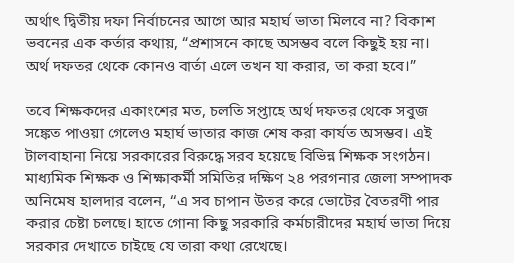অর্থাৎ দ্বিতীয় দফা নির্বাচনের আগে আর মহার্ঘ ভাতা মিলবে না? বিকাশ ভবনের এক কর্তার কথায়, “প্রশাসনে কাছে অসম্ভব বলে কিছুই হয় না। অর্থ দফতর থেকে কোনও বার্তা এলে তখন যা করার, তা করা হবে।”

তবে শিক্ষকদের একাংশের মত, চলতি সপ্তাহে অর্থ দফতর থেকে সবুজ সঙ্কেত পাওয়া গেলেও মহার্ঘ ভাতার কাজ শেষ করা কার্যত অসম্ভব। এই টালবাহানা নিয়ে সরকারের বিরুদ্ধে সরব হয়েছে বিভিন্ন শিক্ষক সংগঠন। মাধ্যমিক শিক্ষক ও শিক্ষাকর্মী সমিতির দক্ষিণ ২৪ পরগনার জেলা সম্পাদক অনিমেষ হালদার বলেন, ‘‘এ সব চাপান উতর করে ভোটের বৈতরণী পার করার চেষ্টা চলছে। হাতে গোনা কিছু সরকারি কর্মচারীদের মহার্ঘ ভাতা দিয়ে সরকার দেখাতে চাইছে যে তারা কথা রেখেছে।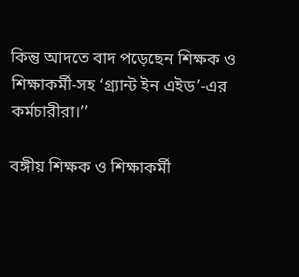কিন্তু আদতে বাদ পড়েছেন শিক্ষক ও শিক্ষাকর্মী-সহ ‘গ্র্যান্ট ইন এইড’-এর কর্মচারীরা।’’

বঙ্গীয় শিক্ষক ও শিক্ষাকর্মী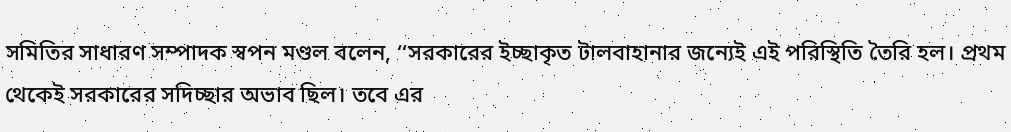সমিতির সাধারণ সম্পাদক স্বপন মণ্ডল বলেন, ‘‘সরকারের ইচ্ছাকৃত টালবাহানার জন্যেই এই পরিস্থিতি তৈরি হল। প্রথম থেকেই সরকারের সদিচ্ছার অভাব ছিল। তবে এর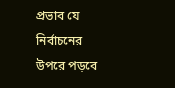প্রভাব যে নির্বাচনের উপরে পড়বে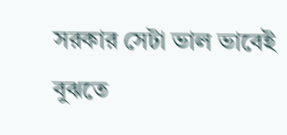সরকার সেটা ভাল ভাবেই বুঝতে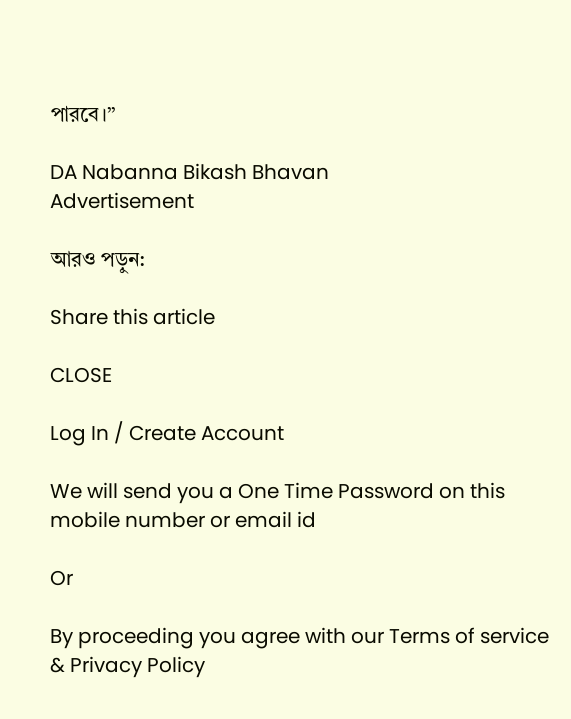পারবে।’’

DA Nabanna Bikash Bhavan
Advertisement

আরও পড়ুন:

Share this article

CLOSE

Log In / Create Account

We will send you a One Time Password on this mobile number or email id

Or

By proceeding you agree with our Terms of service & Privacy Policy